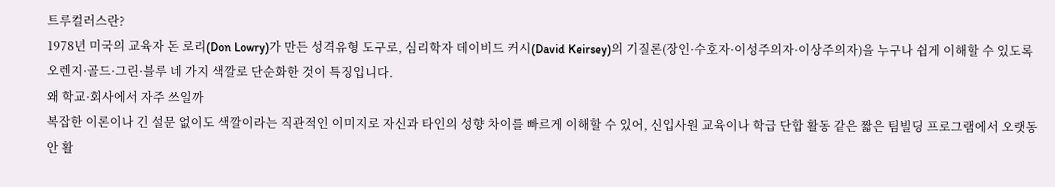트루컬러스란?
1978년 미국의 교육자 돈 로리(Don Lowry)가 만든 성격유형 도구로, 심리학자 데이비드 커시(David Keirsey)의 기질론(장인·수호자·이성주의자·이상주의자)을 누구나 쉽게 이해할 수 있도록 오렌지·골드·그린·블루 네 가지 색깔로 단순화한 것이 특징입니다.
왜 학교·회사에서 자주 쓰일까
복잡한 이론이나 긴 설문 없이도 색깔이라는 직관적인 이미지로 자신과 타인의 성향 차이를 빠르게 이해할 수 있어, 신입사원 교육이나 학급 단합 활동 같은 짧은 팀빌딩 프로그램에서 오랫동안 활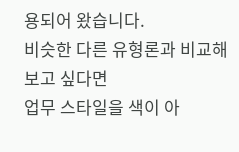용되어 왔습니다.
비슷한 다른 유형론과 비교해보고 싶다면
업무 스타일을 색이 아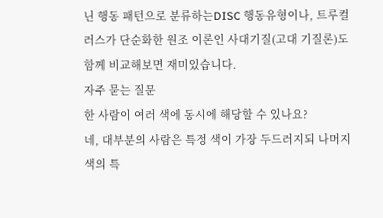닌 행동 패턴으로 분류하는DISC 행동유형이나, 트루컬러스가 단순화한 원조 이론인 사대기질(고대 기질론)도 함께 비교해보면 재미있습니다.
자주 묻는 질문
한 사람이 여러 색에 동시에 해당할 수 있나요?
네, 대부분의 사람은 특정 색이 가장 두드러지되 나머지 색의 특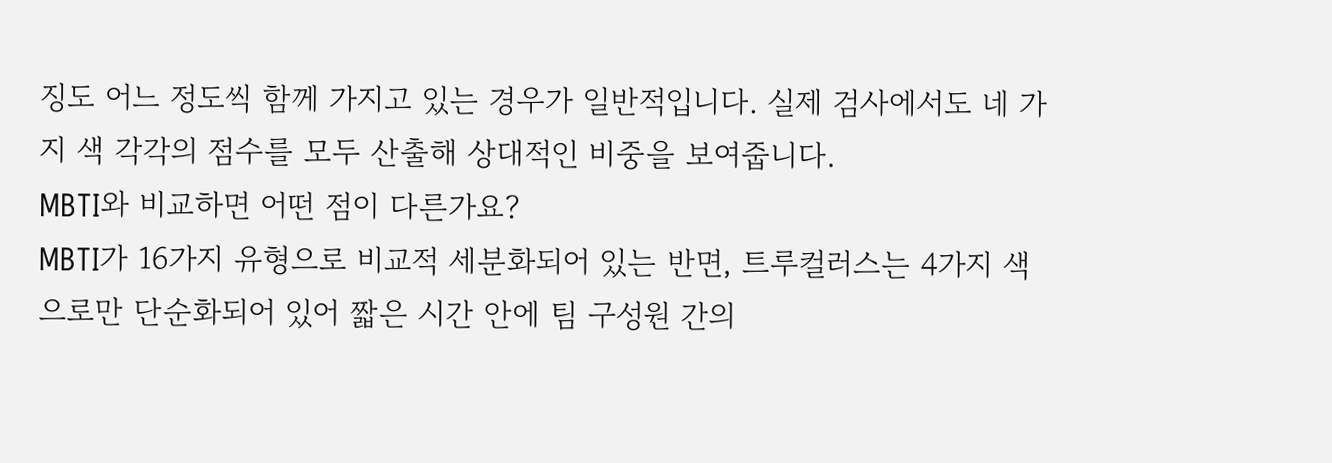징도 어느 정도씩 함께 가지고 있는 경우가 일반적입니다. 실제 검사에서도 네 가지 색 각각의 점수를 모두 산출해 상대적인 비중을 보여줍니다.
MBTI와 비교하면 어떤 점이 다른가요?
MBTI가 16가지 유형으로 비교적 세분화되어 있는 반면, 트루컬러스는 4가지 색으로만 단순화되어 있어 짧은 시간 안에 팀 구성원 간의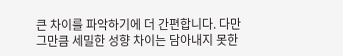큰 차이를 파악하기에 더 간편합니다. 다만 그만큼 세밀한 성향 차이는 담아내지 못한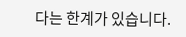다는 한계가 있습니다.